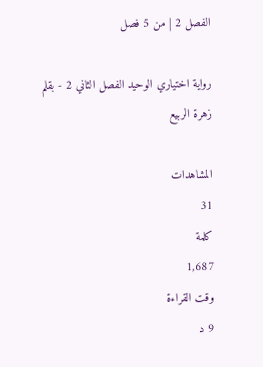الفصل 2 | من 5 فصل

رواية اختياري الوحيد الفصل الثاني 2 - بقلم زهرة الربيع

المشاهدات
31
كلمة
1,687
وقت القراءة
9 د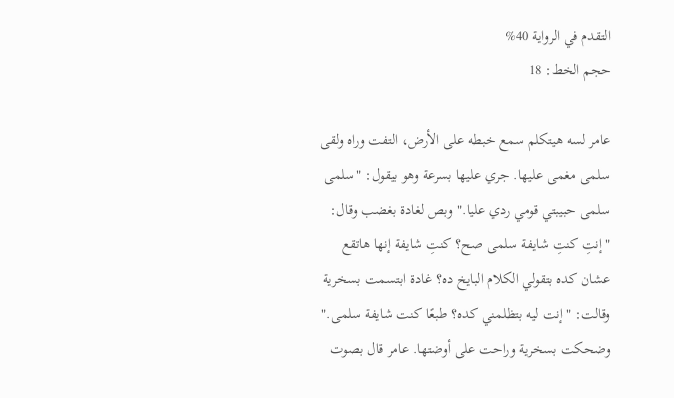التقدم في الرواية 40%
حجم الخط: 18

عامر لسه هيتكلم سمع خبطه على الأرض، التفت وراه ولقى سلمى مغمى عليها. جري عليها بسرعة وهو بيقول: "سلمى سلمى حبيبتي قومي ردي عليا." وبص لغادة بغضب وقال: "إنتِ كنتِ شايفة سلمى صح؟ كنتِ شايفة إنها هاتقع عشان كده بتقولي الكلام البايخ ده؟ غادة ابتسمت بسخرية وقالت: "إنت ليه بتظلمني كده؟ طبعًا كنت شايفة سلمى." وضحكت بسخرية وراحت على أوضتها. عامر قال بصوت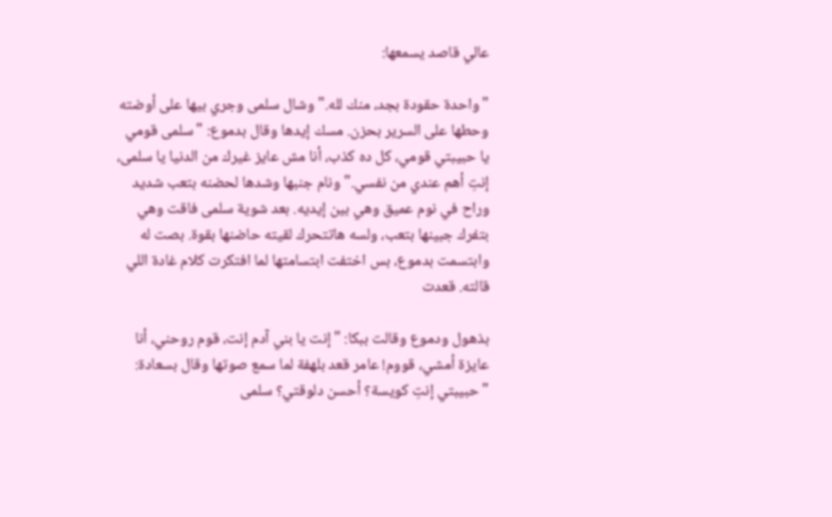عالي قاصد يسمعها:

"واحدة حقودة بجد، منك لله." وشال سلمى وجري بيها على أوضته وحطها على السرير بحزن. مسك إيدها وقال بدموع: "سلمى قومي يا حبيبتي قومي، كل ده كذب، أنا مش عايز غيرك من الدنيا يا سلمى، إنتِ أهم عندي من نفسي." ونام جنبها وشدها لحضنه بتعب شديد وراح في نوم عميق وهي بين إيديه. بعد شوية سلمى فاقت وهي بتفرك جبينها بتعب، ولسه هاتتحرك لقيته حاضنها بقوة. بصت له وابتسمت بدموع، بس اختفت ابتسامتها لما افتكرت كلام غادة اللي قالته. قعدت

بذهول ودموع وقالت ببكا: "إنت يا بني آدم إنت، قوم روحني، أنا عايزة أمشي، قووم! عامر قعد بلهفة لما سمع صوتها وقال بسعادة: "حبيبتي إنتِ كويسة؟ أحسن دلوقتي؟ سلمى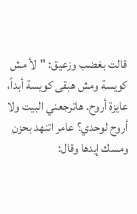قالت بغضب وزعيق: "لأ مش كويسة ومش هبقى كويسة أبداً، عايزة أروح. هاترجعني البيت ولا أروح لوحدي؟ عامر اتنهد بحزن ومسك إيدها وقال: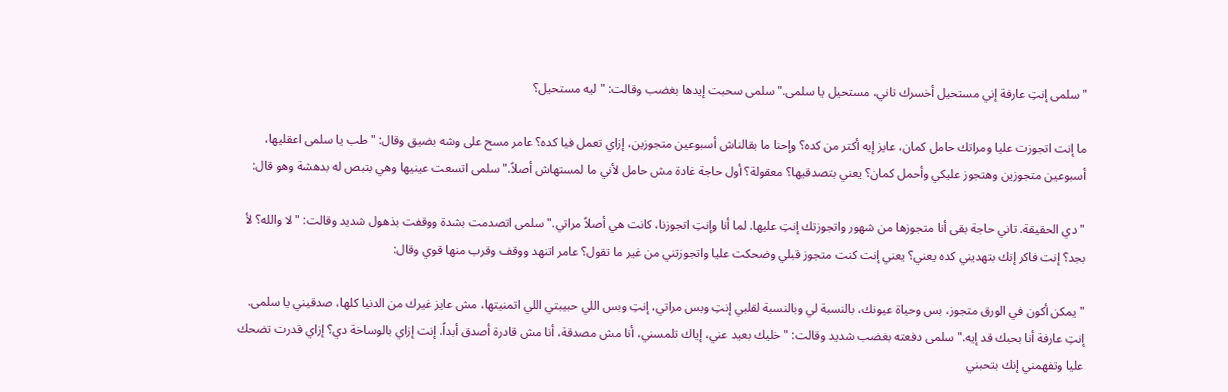"سلمى إنتِ عارفة إني مستحيل أخسرك تاني، مستحيل يا سلمى." سلمى سحبت إيدها بغضب وقالت: "ليه مستحيل؟

ما إنت اتجوزت عليا ومراتك حامل كمان، عايز إيه أكتر من كده؟ وإحنا ما بقالناش أسبوعين متجوزين، إزاي تعمل فيا كده؟ عامر مسح على وشه بضيق وقال: "طب يا سلمى اعقليها، أسبوعين متجوزين وهتجوز عليكي وأحمل كمان؟ يعني بتصدقيها؟ معقولة؟ أول حاجة غادة مش حامل لأني ما لمستهاش أصلاً." سلمى اتسعت عينيها وهي بتبص له بدهشة وهو قال:

"دي الحقيقة. تاني حاجة بقى أنا متجوزها من شهور واتجوزتك إنتِ عليها. لما أنا وإنتِ اتجوزنا، كانت هي أصلاً مراتي." سلمى اتصدمت بشدة ووقفت بذهول شديد وقالت: "لا والله؟ لأ بجد؟ إنت فاكر إنك بتهديني كده يعني؟ يعني إنت كنت متجوز قبلي وضحكت عليا واتجوزتني من غير ما تقول؟ عامر اتنهد ووقف وقرب منها قوي وقال:

"يمكن أكون في الورق متجوز، بس وحياة عيونك، بالنسبة لي وبالنسبة لقلبي إنتِ وبس مراتي، إنتِ وبس اللي حبيبتي اللي اتمنيتها، مش عايز غيرك من الدنيا كلها، صدقيني يا سلمى. إنتِ عارفة أنا بحبك قد إيه." سلمى دفعته بغضب شديد وقالت: "خليك بعيد عني، إياك تلمسني، أنا مش مصدقة، أنا مش قادرة أصدق أبداً. إنت إزاي بالوساخة دي؟ إزاي قدرت تضحك عليا وتفهمني إنك بتحبني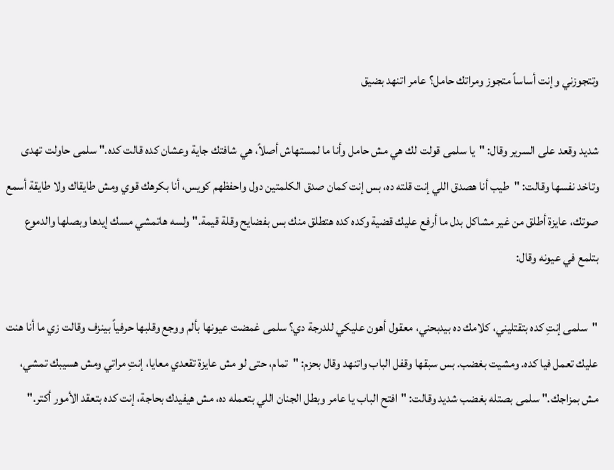وتتجوزني وإنت أساساً متجوز ومراتك حامل؟ عامر اتنهد بضيق

شديد وقعد على السرير وقال: "يا سلمى قولت لك هي مش حامل وأنا ما لمستهاش أصلاً، هي شافتك جاية وعشان كده قالت كده." سلمى حاولت تهدى وتاخد نفسها وقالت: "طيب أنا هصدق اللي إنت قلته ده، بس إنت كمان صدق الكلمتين دول واحفظهم كويس، أنا بكرهك قوي ومش طايقاك ولا طايقة أسمع صوتك، عايزة أطلق من غير مشاكل بدل ما أرفع عليك قضية وكده كده هتطلق منك بس بفضايح وقلة قيمة." ولسه هاتمشي مسك إيدها وبصلها والدموع بتلمع في عيونه وقال:

"سلمى إنتِ كده بتقتليني، كلامك ده بيدبحني، معقول أهون عليكي للدرجة دي؟ سلمى غمضت عيونها بألم ووجع وقلبها حرفياً بينزف وقالت زي ما أنا هنت عليك تعمل فيا كده. ومشيت بغضب. بس سبقها وقفل الباب واتنهد وقال بحزم: "تمام، حتى لو مش عايزة تقعدي معايا، إنتِ مراتي ومش هسيبك تمشي، مش بمزاجك." سلمى بصتله بغضب شديد وقالت: "افتح الباب يا عامر وبطل الجنان اللي بتعمله ده، مش هيفيدك بحاجة، إنت كده بتعقد الأمور أكتر."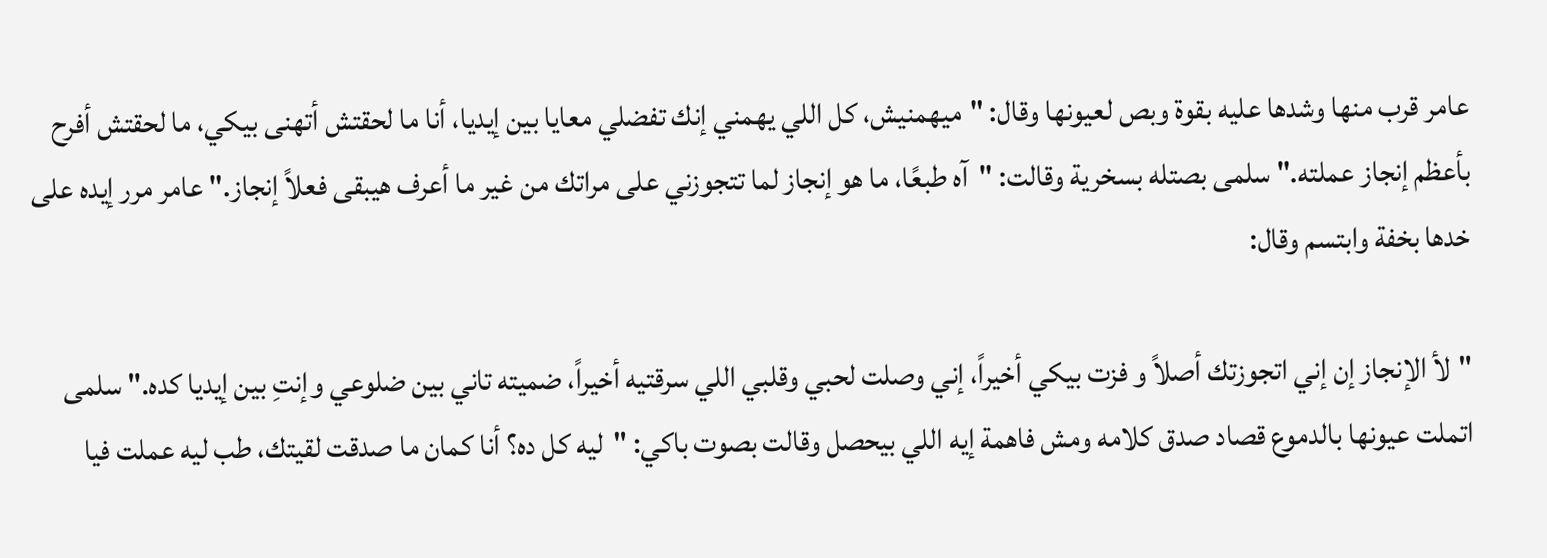عامر قرب منها وشدها عليه بقوة وبص لعيونها وقال: "ميهمنيش، كل اللي يهمني إنك تفضلي معايا بين إيديا، أنا ما لحقتش أتهنى بيكي، ما لحقتش أفرح بأعظم إنجاز عملته." سلمى بصتله بسخرية وقالت: "آه طبعًا، ما هو إنجاز لما تتجوزني على مراتك من غير ما أعرف هيبقى فعلاً إنجاز." عامر مرر إيده على خدها بخفة وابتسم وقال:

"لأ الإنجاز إن إني اتجوزتك أصلاً و فزت بيكي أخيراً، إني وصلت لحبي وقلبي اللي سرقتيه أخيراً، ضميته تاني بين ضلوعي وإنتِ بين إيديا كده." سلمى اتملت عيونها بالدموع قصاد صدق كلامه ومش فاهمة إيه اللي بيحصل وقالت بصوت باكي: "ليه كل ده؟ أنا كمان ما صدقت لقيتك، طب ليه عملت فيا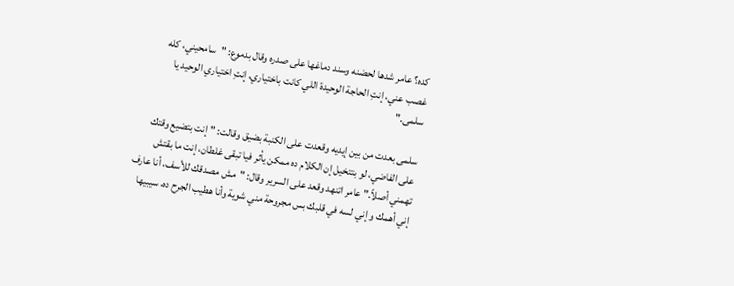كده؟ عامر شدها لحضنه وسند دماغها على صدره وقال بدموع: "سامحيني، كله غصب عني، إنتِ الحاجة الوحيدة اللي كانت باختياري، إنتِ اختياري الوحيد يا سلمى."

سلمى بعدت من بين إيديه وقعدت على الكنبة بضيق وقالت: "إنت بتضيع وقتك على الفاضي، لو بتتخيل إن الكلام ده ممكن يأثر فيا تبقى غلطان، إنت ما بقتش تهمني أصلاً." عامر اتنهد وقعد على السرير وقال: "مش مصدقك للأسف، أنا عارف إني أهمك و إني لسه في قلبك بس مجروحة مني شوية وأنا هطيب الجرح ده، سيبيها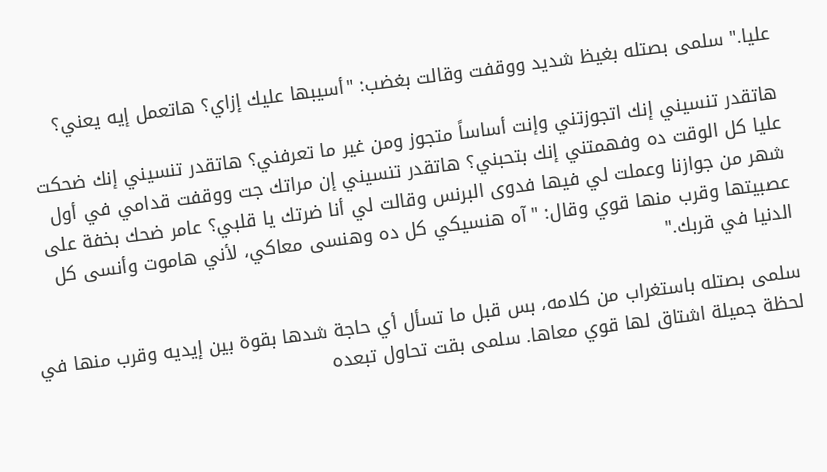عليا." سلمى بصتله بغيظ شديد ووقفت وقالت بغضب: "أسيبها عليك إزاي؟ هاتعمل إيه يعني؟

هاتقدر تنسيني إنك اتجوزتني وإنت أساساً متجوز ومن غير ما تعرفني؟ هاتقدر تنسيني إنك ضحكت عليا كل الوقت ده وفهمتني إنك بتحبني؟ هاتقدر تنسيني إن مراتك جت ووقفت قدامي في أول شهر من جوازنا وعملت لي فيها فدوى البرنس وقالت لي أنا ضرتك يا قلبي؟ عامر ضحك بخفة على عصبيتها وقرب منها قوي وقال: "آه هنسيكي كل ده وهنسى معاكي، لأني هاموت وأنسى كل الدنيا في قربك."

سلمى بصتله باستغراب من كلامه، بس قبل ما تسأل أي حاجة شدها بقوة بين إيديه وقرب منها في لحظة جميلة اشتاق لها قوي معاها. سلمى بقت تحاول تبعده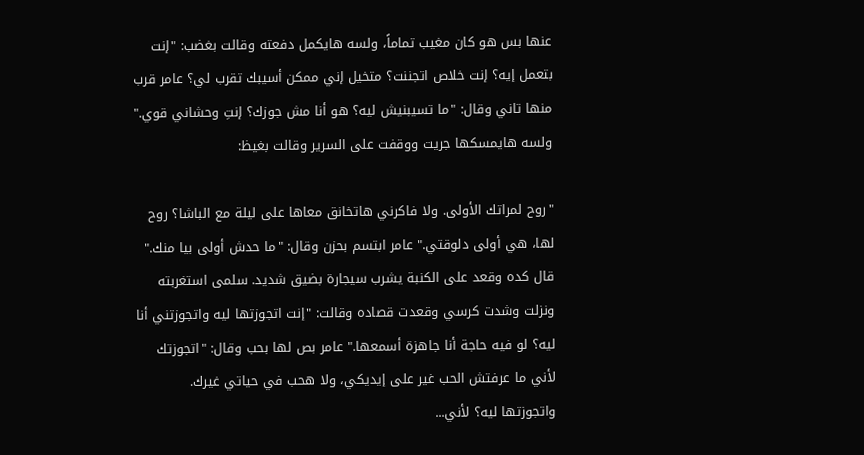عنها بس هو كان مغيب تماماً، ولسه هايكمل دفعته وقالت بغضب: "إنت بتعمل إيه؟ إنت خلاص اتجننت؟ متخيل إني ممكن أسيبك تقرب لي؟ عامر قرب منها تاني وقال: "ما تسيبنيش ليه؟ هو أنا مش جوزك؟ إنتِ وحشاني قوي." ولسه هايمسكها جريت ووقفت على السرير وقالت بغيظ:

"روح لمراتك الأولى. ولا فاكرني هاتخانق معاها على ليلة مع الباشا؟ روح لها، هي أولى دلوقتي." عامر ابتسم بحزن وقال: "ما حدش أولى بيا منك." قال كده وقعد على الكنبة يشرب سيجارة بضيق شديد. سلمى استغربته ونزلت وشدت كرسي وقعدت قصاده وقالت: "إنت اتجوزتها ليه واتجوزتني أنا ليه؟ لو فيه حاجة أنا جاهزة أسمعها." عامر بص لها بحب وقال: "اتجوزتك لأني ما عرفتش الحب غير على إيديكي، ولا هحب في حياتي غيرك. واتجوزتها ليه؟ لأني...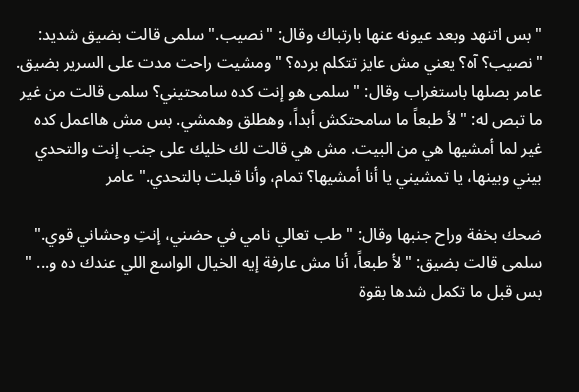" بس اتنهد وبعد عيونه عنها بارتباك وقال: "نصيب." سلمى قالت بضيق شديد: "نصيب؟ آه؟ يعني مش عايز تتكلم برده؟ " ومشيت راحت مدت على السرير بضيق. عامر بصلها باستغراب وقال: "سلمى هو إنت كده سامحتيني؟ سلمى قالت من غير ما تبص له: "لأ طبعاً ما سامحتكش أبداً، وهطلق وهمشي. بس مش هااعمل كده غير لما أمشيها هي من البيت. مش هي قالت لك خليك على جنب إنت والتحدي بيني وبينها، يا تمشيني يا أنا أمشيها؟ تمام، وأنا قبلت بالتحدي." عامر

ضحك بخفة وراح جنبها وقال: "طب تعالي نامي في حضني، إنتِ وحشاني قوي." سلمى قالت بضيق: "لأ طبعاً، أنا مش عارفة إيه الخيال الواسع اللي عندك ده و... " بس قبل ما تكمل شدها بقوة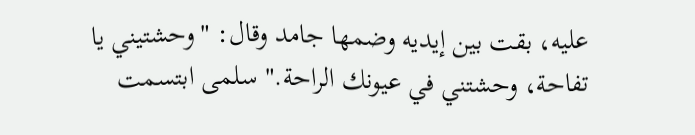عليه، بقت بين إيديه وضمها جامد وقال: "وحشتيني يا تفاحة، وحشتني في عيونك الراحة." سلمى ابتسمت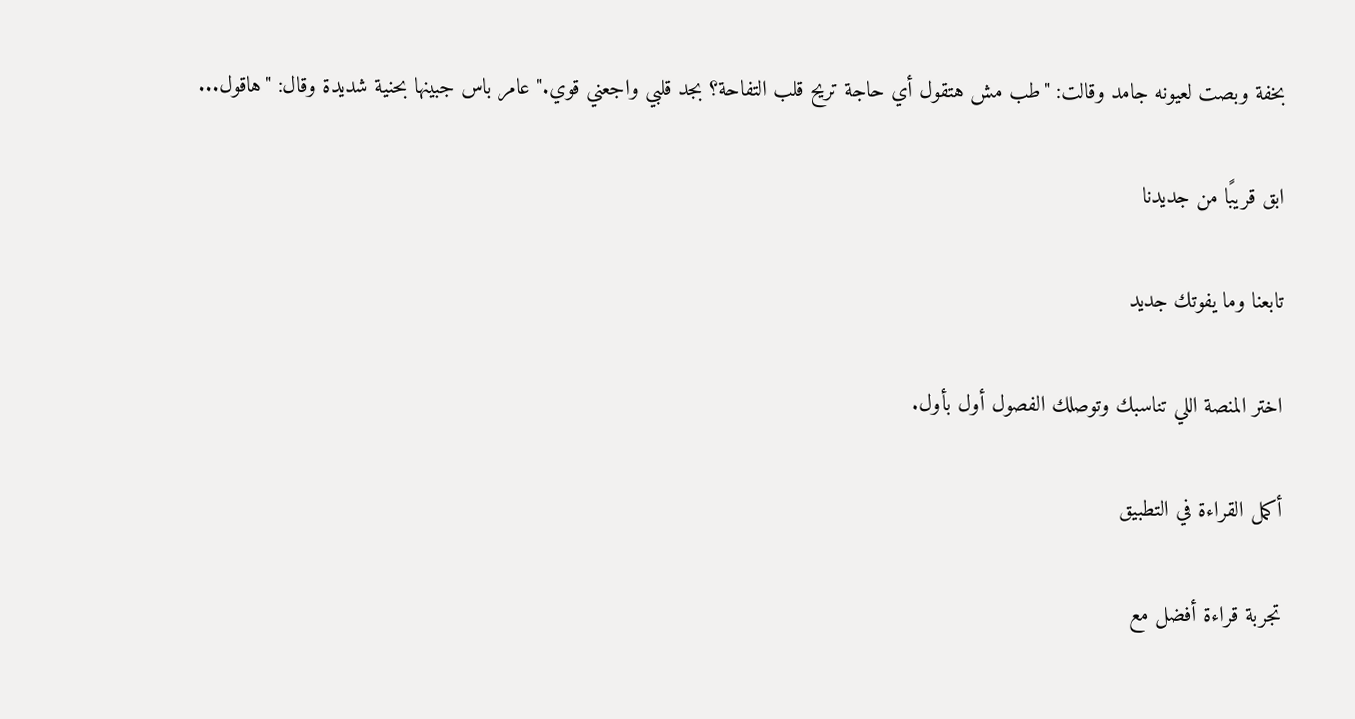بخفة وبصت لعيونه جامد وقالت: "طب مش هتقول أي حاجة تريح قلب التفاحة؟ بجد قلبي واجعني قوي." عامر باس جبينها بحنية شديدة وقال: "هاقول...

ابق قريبًا من جديدنا

تابعنا وما يفوتك جديد

اختر المنصة اللي تناسبك وتوصلك الفصول أول بأول.

أكمل القراءة في التطبيق

تجربة قراءة أفضل مع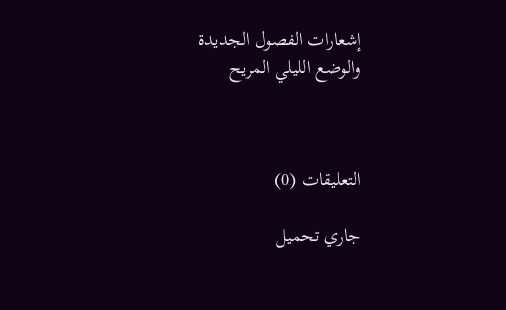إشعارات الفصول الجديدة والوضع الليلي المريح



التعليقات (0)

جاري تحميل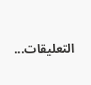التعليقات...